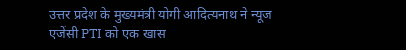उत्तर प्रदेश के मुख्यमंत्री योगी आदित्यनाथ ने न्यूज एजेंसी PTI को एक खास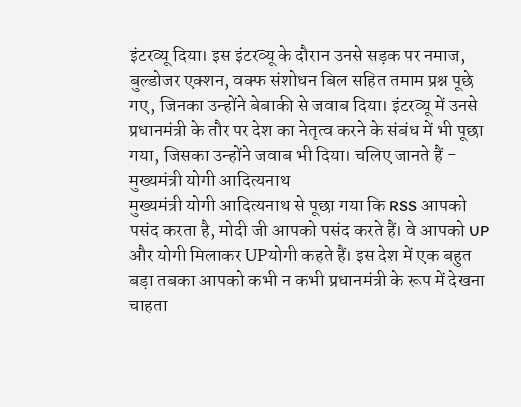इंटरव्यू दिया। इस इंटरव्यू के दौरान उनसे सड़क पर नमाज, बुल्डोजर एक्शन, वक्फ संशोधन बिल सहित तमाम प्रश्न पूछे गए, जिनका उन्होंने बेबाकी से जवाब दिया। इंटरव्यू में उनसे प्रधानमंत्री के तौर पर देश का नेतृत्व करने के संबंध में भी पूछा गया, जिसका उन्होंने जवाब भी दिया। चलिए जानते हैं -
मुख्यमंत्री योगी आदित्यनाथ
मुख्यमंत्री योगी आदित्यनाथ से पूछा गया कि RSS आपको पसंद करता है, मोदी जी आपको पसंद करते हैं। वे आपको UP और योगी मिलाकर UPयोगी कहते हैं। इस देश में एक बहुत बड़ा तबका आपको कभी न कभी प्रधानमंत्री के रूप में देखना चाहता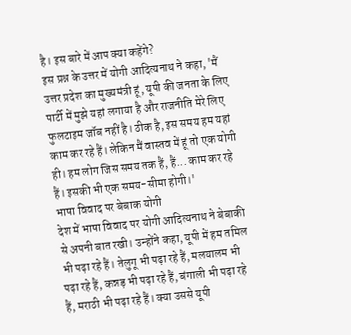है। इस बारे में आप क्या कहेंगे?
इस प्रश्न के उत्तर में योगी आदित्यनाथ ने कहा, 'मैं उत्तर प्रदेश का मुख्यमंत्री हूं, यूपी की जनता के लिए पार्टी में मुझे यहां लगाया है और राजनीति मेरे लिए फुलटाइम जॉब नहीं है। ठीक है, इस समय हम यहां काम कर रहे हैं। लेकिन मैं वास्तव में हूं तो एक योगी ही। हम लोग जिस समय तक हैं, हैं... काम कर रहे हैं। इसकी भी एक समय-सीमा होगी।'
भाषा विवाद पर बेबाक योगी
देश में भाषा विवाद पर योगी आदित्यनाथ ने बेबाकी से अपनी बात रखी। उन्होंने कहा, यूपी में हम तमिल भी पढ़ा रहे हैं। तेलुगू भी पढ़ा रहे हैं, मलयालम भी पढ़ा रहे हैं, कन्नड़ भी पढ़ा रहे हैं, बंगाली भी पढ़ा रहे हैं, मराठी भी पढ़ा रहे हैं। क्या उससे यूपी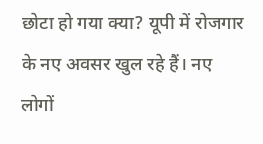छोटा हो गया क्या? यूपी में रोजगार के नए अवसर खुल रहे हैं। नए लोगों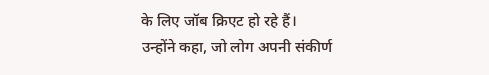के लिए जॉब क्रिएट हो रहे हैं।
उन्होंने कहा, जो लोग अपनी संकीर्ण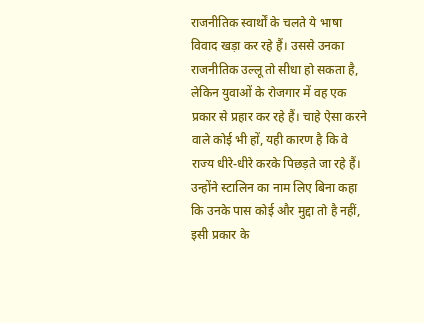राजनीतिक स्वार्थों के चलते ये भाषा विवाद खड़ा कर रहे हैं। उससे उनका राजनीतिक उल्लू तो सीधा हो सकता है, लेकिन युवाओं के रोजगार में वह एक प्रकार से प्रहार कर रहे हैं। चाहे ऐसा करने वाले कोई भी हों, यही कारण है कि वे राज्य धीरे-धीरे करके पिछड़ते जा रहे हैं। उन्होंने स्टालिन का नाम लिए बिना कहा कि उनके पास कोई और मुद्दा तो है नहीं, इसी प्रकार के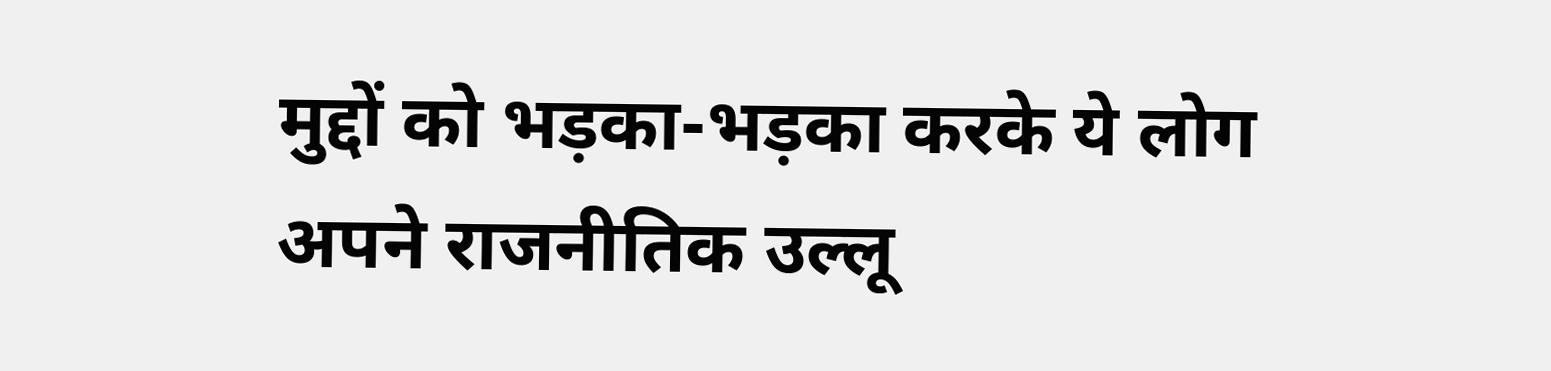मुद्दों को भड़का-भड़का करके ये लोग अपने राजनीतिक उल्लू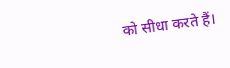को सीधा करते हैं।